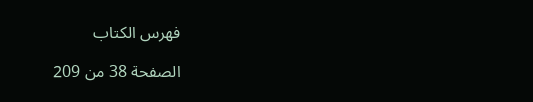فهرس الكتاب

الصفحة 38 من 209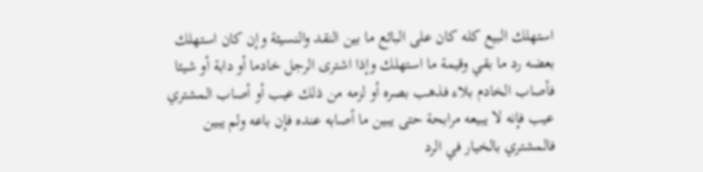استهلك البيع كله كان على البائع ما بين النقد والنسيئة وإن كان استهلك بعضه رد ما بقي وقيمة ما استهلك وإذا اشترى الرجل خادما أو دابة أو شيئا فأصاب الخادم بلاء فذهب بصره أو لزمه من ذلك عيب أو أصاب المشتري عيب فإنه لا يبيعه مرابحة حتى يبين ما أصابه عنده فإن باعه ولم يبين فالمشتري بالخيار في الرد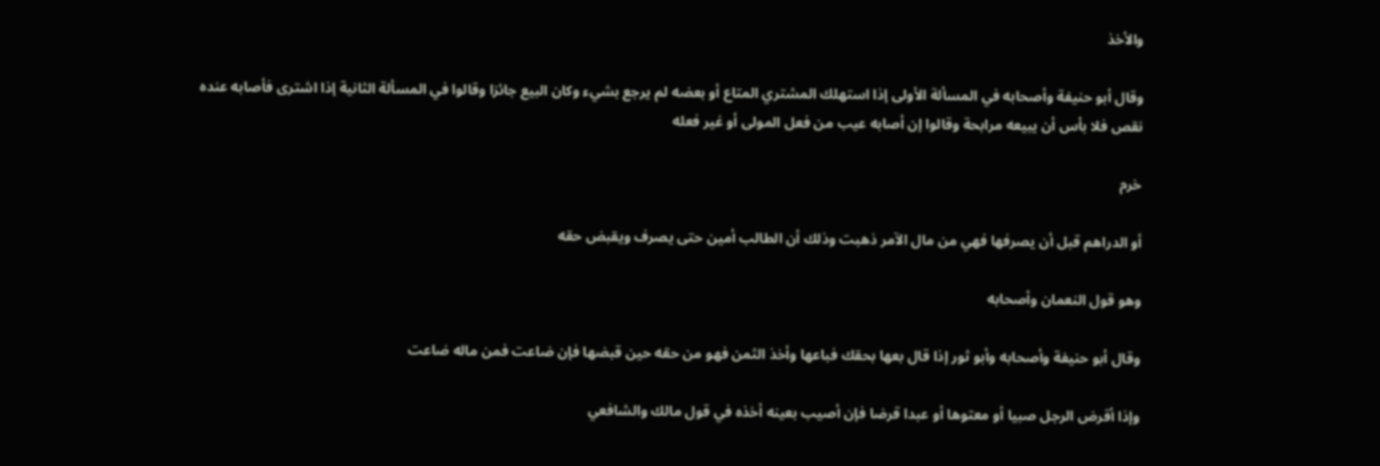والأخذ

وقال أبو حنيفة وأصحابه في المسألة الأولى إذا استهلك المشتري المتاع أو بعضه لم يرجع بشيء وكان البيع جائزا وقالوا في المسألة الثانية إذا اشترى فأصابه عنده نقص فلا بأس أن يبيعه مرابحة وقالوا إن أصابه عيب من فعل المولى أو غير فعله

خرم

أو الدراهم قبل أن يصرفها فهي من مال الآمر ذهبت وذلك أن الطالب أمين حتى يصرف ويقبض حقه

وهو قول النعمان وأصحابه

وقال أبو حنيفة وأصحابه وأبو ثور إذا قال بعها بحقك فباعها وأخذ الثمن فهو من حقه حين قبضها فإن ضاعت فمن ماله ضاعت

وإذا أقرض الرجل صبيا أو معتوها أو عبدا قرضا فإن أصيب بعينه أخذه في قول مالك والشافعي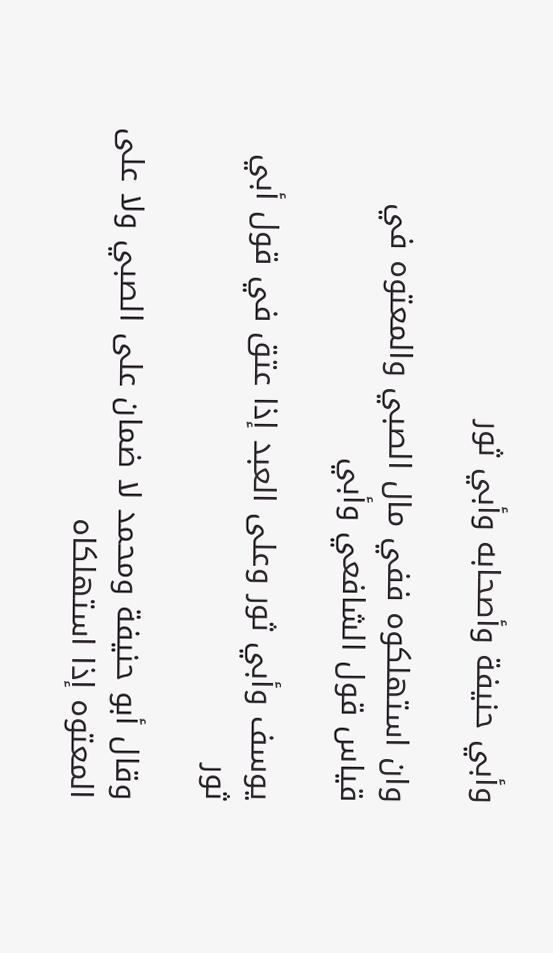وأبي حنيفة وأصحابه وأبي ثور

وان استهلكوه ففي مال الصبي والمعتوه في قياس قول الشافعي وأبي

يوسف وأبي ثور وعلى العبد إذا عتق في قول أبي ثور

وقال أبو حنيفة ومحمد لا ضمان على الصبي ولا على المعتوه إذا استهلكاه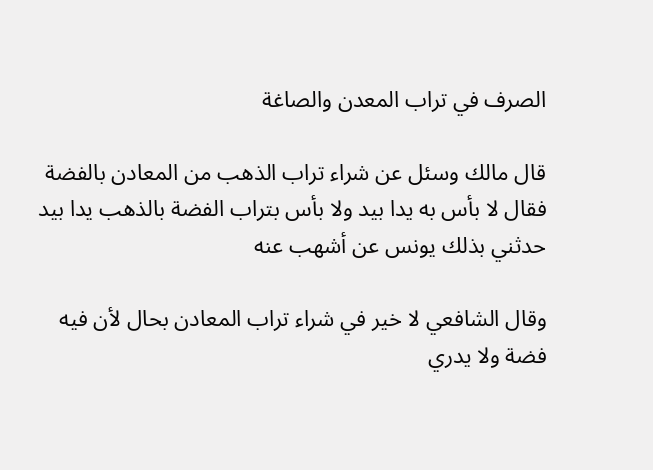الصرف في تراب المعدن والصاغة

قال مالك وسئل عن شراء تراب الذهب من المعادن بالفضة فقال لا بأس به يدا بيد ولا بأس بتراب الفضة بالذهب يدا بيد حدثني بذلك يونس عن أشهب عنه

وقال الشافعي لا خير في شراء تراب المعادن بحال لأن فيه فضة ولا يدري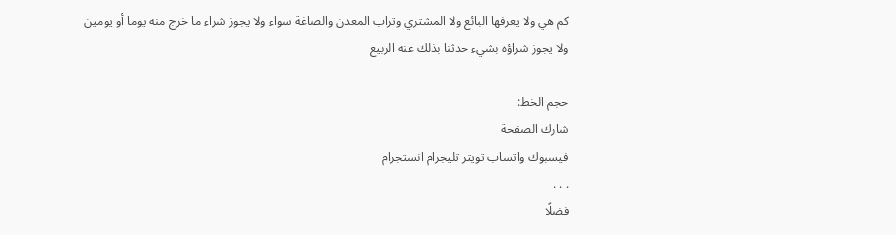كم هي ولا يعرفها البائع ولا المشتري وتراب المعدن والصاغة سواء ولا يجوز شراء ما خرج منه يوما أو يومين ولا يجوز شراؤه بشيء حدثنا بذلك عنه الربيع

حجم الخط:
شارك الصفحة
فيسبوك واتساب تويتر تليجرام انستجرام
. . .
فضلًا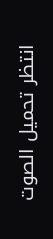انتظر تحميل الصوت